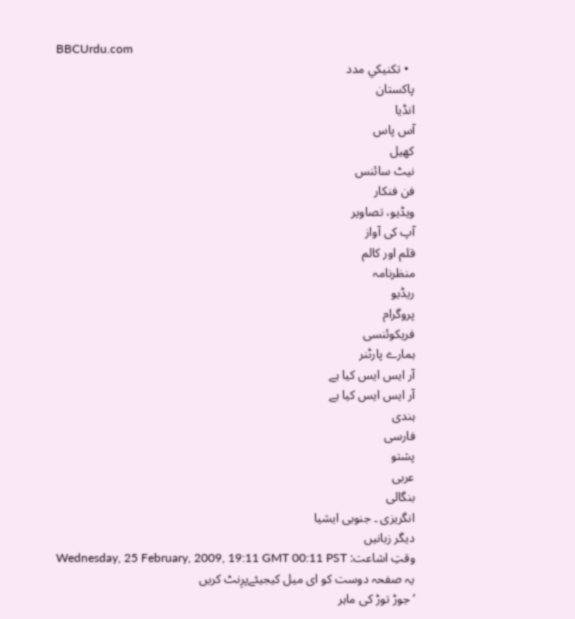BBCUrdu.com
  • تکنيکي مدد
پاکستان
انڈیا
آس پاس
کھیل
نیٹ سائنس
فن فنکار
ویڈیو، تصاویر
آپ کی آواز
قلم اور کالم
منظرنامہ
ریڈیو
پروگرام
فریکوئنسی
ہمارے پارٹنر
آر ایس ایس کیا ہے
آر ایس ایس کیا ہے
ہندی
فارسی
پشتو
عربی
بنگالی
انگریزی ۔ جنوبی ایشیا
دیگر زبانیں
وقتِ اشاعت: Wednesday, 25 February, 2009, 19:11 GMT 00:11 PST
یہ صفحہ دوست کو ای میل کیجیئےپرِنٹ کریں
’جوڑ توڑ کی ماہر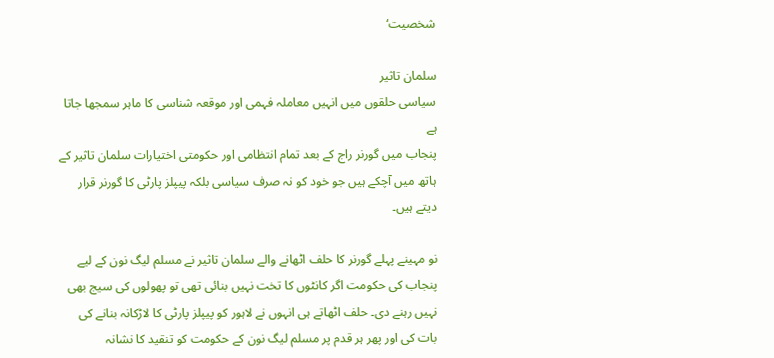شخصیت‘

سلمان تاثیر
سیاسی حلقوں میں انہیں معاملہ فہمی اور موقعہ شناسی کا ماہر سمجھا جاتا ہے
پنجاب میں گورنر راج کے بعد تمام انتظامی اور حکومتی اختیارات سلمان تاثیر کے ہاتھ میں آچکے ہیں جو خود کو نہ صرف سیاسی بلکہ پیپلز پارٹی کا گورنر قرار دیتے ہیں۔

نو مہینے پہلے گورنر کا حلف اٹھانے والے سلمان تاثیر نے مسلم لیگ نون کے لیے پنجاب کی حکومت اگر کانٹوں کا تخت نہیں بنائی تھی تو پھولوں کی سیج بھی نہیں رہنے دی۔ حلف اٹھاتے ہی انہوں نے لاہور کو پیپلز پارٹی کا لاڑکانہ بنانے کی بات کی اور پھر ہر قدم پر مسلم لیگ نون کے حکومت کو تنقید کا نشانہ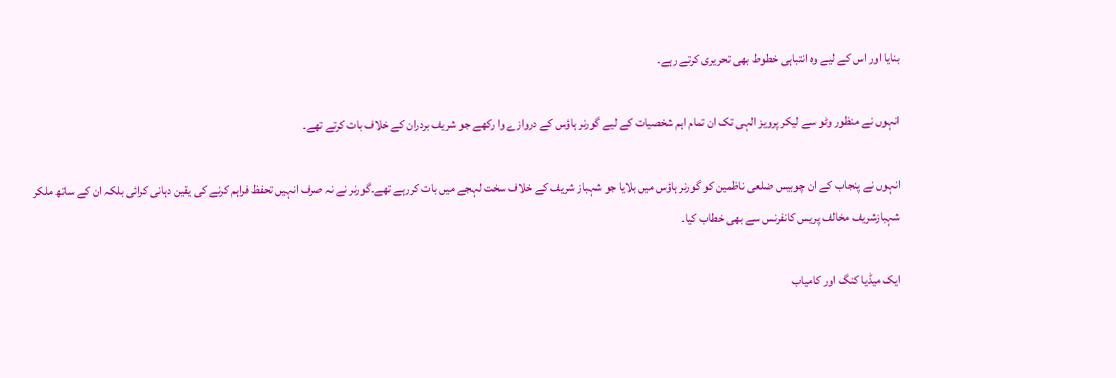بنایا اور اس کے لیے وہ انتباہی خطوط بھی تحریری کرتے رہے۔

انہوں نے منظور وٹو سے لیکر پرویز الہی تک ان تمام اہم شخصیات کے لیے گورنر ہاؤس کے دروازے وا رکھے جو شریف بردران کے خلاف بات کرتے تھے۔

انہوں نے پنجاب کے ان چوبیس ضلعی ناظمین کو گورنر ہاؤس میں بلایا جو شہباز شریف کے خلاف سخت لہجے میں بات کررہے تھے۔گورنر نے نہ صرف انہیں تحفظ فراہم کرنے کی یقین دہانی کرائی بلکہ ان کے ساتھ ملکر شہبازشریف مخالف پریس کانفرنس سے بھی خطاب کیا۔

ایک میڈیا کنگ اور کامیاب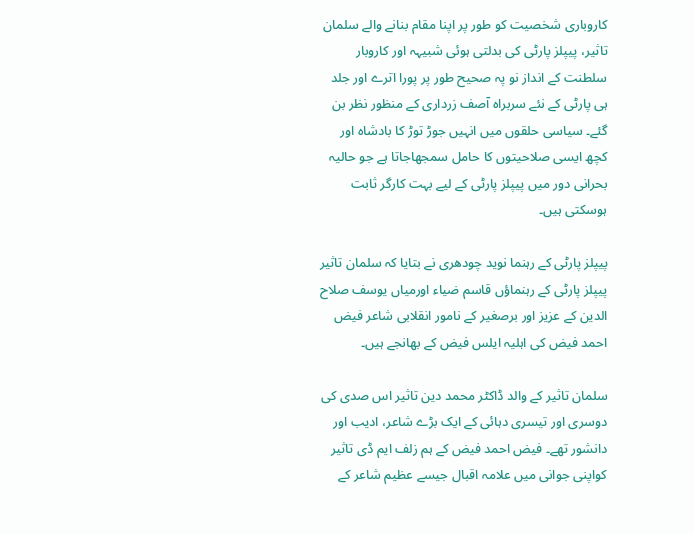کاروباری شخصیت کو طور پر اپنا مقام بنانے والے سلمان تاثیر، پیپلز پارٹی کی بدلتی ہوئی شبیہہ اور کاروبار سلطنت کے انداز نو پہ صحیح طور پر پورا اترے اور جلد ہی پارٹی کے نئے سربراہ آصف زرداری کے منظور نظر بن گئے۔ سیاسی حلقوں میں انہیں جوڑ توڑ کا بادشاہ اور کچھ ایسی صلاحیتوں کا حامل سمجھاجاتا ہے جو حالیہ بحرانی دور میں پیپلز پارٹی کے لیے بہت کارگر ثابت ہوسکتی ہیں۔

پیپلز پارٹی کے رہنما نوید چودھری نے بتایا کہ سلمان تاثیر پیپلز پارٹی کے رہنماؤں قاسم ضیاء اورمیاں یوسف صلاح الدین کے عزیز اور برصغیر کے نامور انقلابی شاعر فیض احمد فیض کی اہلیہ ایلس فیض کے بھانجے ہیں۔

سلمان تاثیر کے والد ڈاکٹر محمد دین تاثیر اس صدی کی دوسری اور تیسری دہائی کے ایک بڑے شاعر، ادیب اور دانشور تھے۔ فیض احمد فیض کے ہم زلف ایم ڈی تاثیر کواپنی جوانی میں علامہ اقبال جیسے عظیم شاعر کے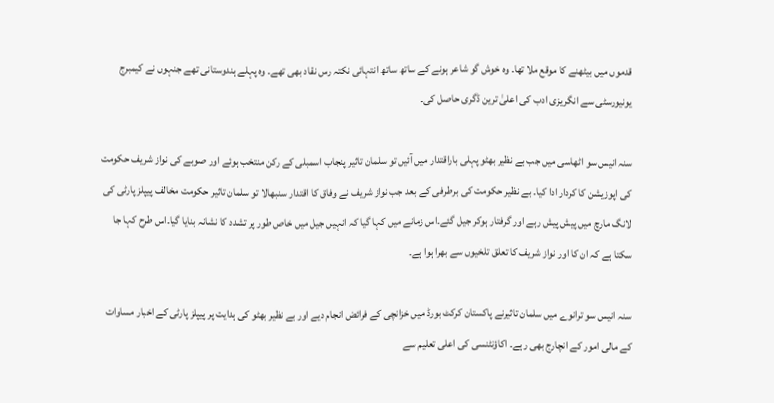قدموں میں بیٹھنے کا موقع ملا تھا۔ وہ خوش گو شاعر ہونے کے ساتھ ساتھ انتہائی نکتہ رس نقاد بھی تھے۔ وہ پہلے ہندوستانی تھے جنہوں نے کیمبرج یونیورسٹی سے انگریزی ادب کی اعلیٰ ترین ڈگری حاصل کی۔

سنہ انیس سو اٹھاسی میں جب بے نظیر بھٹو پہلی باراقتدار میں آئیں تو سلمان تاثیر پنجاب اسمبلی کے رکن منتخب ہوئے اور صوبے کی نواز شریف حکومت کی اپوزیشن کا کردار ادا کیا۔ بے نظیر حکومت کی برطرفی کے بعد جب نواز شریف نے وفاق کا اقتدار سنبھالا تو سلمان تاثیر حکومت مخالف پیپلز پارٹی کی لانگ مارچ میں پیش پیش رہے اور گرفتار ہوکر جیل گئے۔اس زمانے میں کہا گیا کہ انہیں جیل میں خاص طور پر تشدد کا نشانہ بنایا گیا۔اس طرح کہا جا سکتا ہے کہ ان کا اور نواز شریف کا تعلق تلخیوں سے بھرا ہوا ہے۔

سنہ انیس سو ترانوے میں سلمان تاثیرنے پاکستان کرکٹ بورڈ میں خزانچی کے فرائض انجام دیے اور بے نظیر بھٹو کی ہدایت پر پیپلز پارٹی کے اخبار مساوات کے مالی امور کے انچارج بھی رہے۔ اکاؤنٹنسی کی اعلی تعلیم سے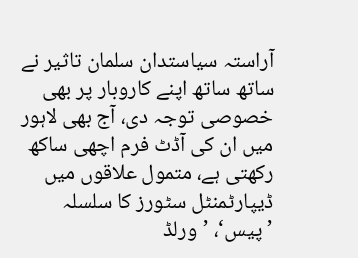آراستہ سیاستدان سلمان تاثیر نے ساتھ ساتھ اپنے کاروبار پر بھی خصوصی توجہ دی، آج بھی لاہور میں ان کی آڈٹ فرم اچھی ساکھ رکھتی ہے، متمول علاقوں میں ڈیپارٹمنٹل سٹورز کا سلسلہ ’پیس‘، ’ورلڈ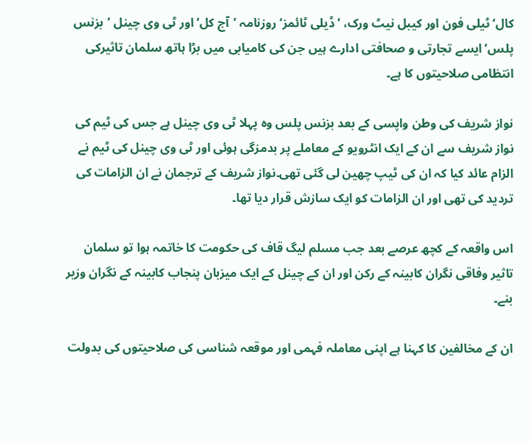کال‘ ٹیلی فون اور کیبل نیٹ ورک، ’ڈیلی ٹائمز‘ روزنامہ ’آج کل‘ اور ٹی وی چینل ’بزنس پلس‘ ایسے تجارتی و صحافتی ادارے ہیں جن کی کامیابی میں بڑا ہاتھ سلمان تاثیرکی انتظامی صلاحیتوں کا ہے۔

نواز شریف کی وطن واپسی کے بعد بزنس پلس وہ پہلا ٹی وی چینل ہے جس کی ٹیم کی نواز شریف سے ان کے ایک انٹرویو کے معاملے پر بدمزگی ہوئی اور ٹی وی چینل کی ٹیم نے الزام عائد کیا کہ ان کی ٹیپ چھین لی گئی تھی۔نواز شریف کے ترجمان نے ان الزامات کی تردید کی تھی اور ان الزامات کو ایک سازش قرار دیا تھا۔

اس واقعہ کے کچھ عرصے بعد جب مسلم لیگ قاف کی حکومت کا خاتمہ ہوا تو سلمان تاثیر وفاقی نگران کابینہ کے رکن اور ان کے چینل کے ایک میزبان پنجاب کابینہ کے نگران وزیر بنے۔

ان کے مخالفین کا کہنا ہے اپنی معاملہ فہمی اور موقعہ شناسی کی صلاحیتوں کی بدولت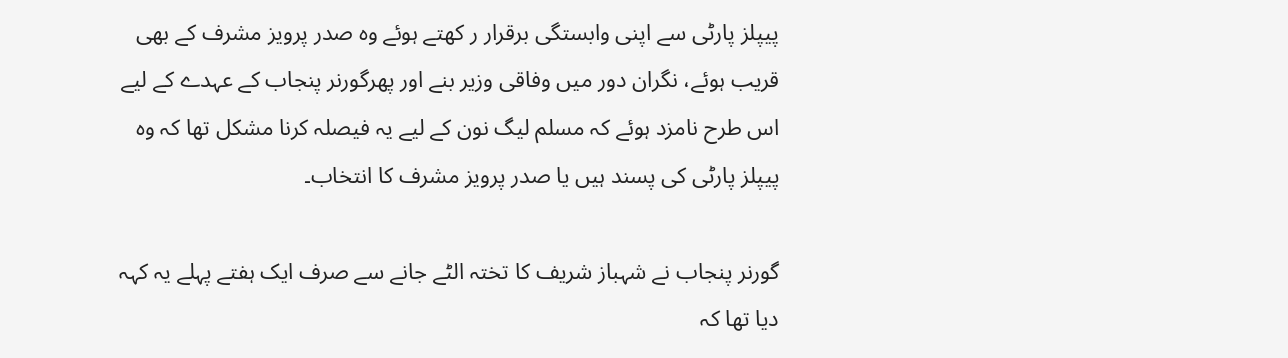پیپلز پارٹی سے اپنی وابستگی برقرار ر کھتے ہوئے وہ صدر پرویز مشرف کے بھی قریب ہوئے، نگران دور میں وفاقی وزیر بنے اور پھرگورنر پنجاب کے عہدے کے لیے اس طرح نامزد ہوئے کہ مسلم لیگ نون کے لیے یہ فیصلہ کرنا مشکل تھا کہ وہ پیپلز پارٹی کی پسند ہیں یا صدر پرویز مشرف کا انتخاب۔

گورنر پنجاب نے شہباز شریف کا تختہ الٹے جانے سے صرف ایک ہفتے پہلے یہ کہہ دیا تھا کہ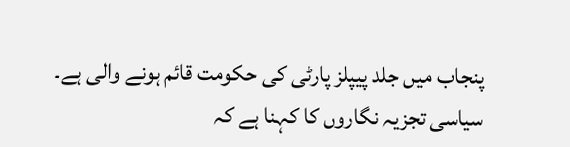پنجاب میں جلد پیپلز پارٹی کی حکومت قائم ہونے والی ہے۔
سیاسی تجزیہ نگاروں کا کہنا ہے کہ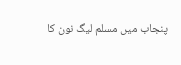پنجاب میں مسلم لیگ نون کا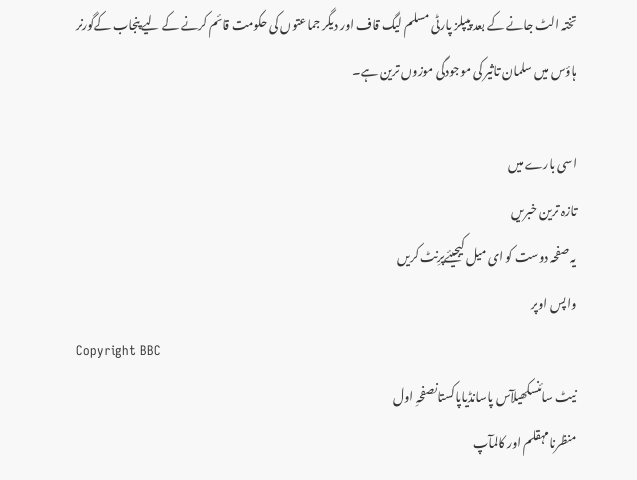تختہ الٹ جانے کے بعد پیپلز پارٹی مسلم لیگ قاف اور دیگر جماعتوں کی حکومت قائم کرنے کے لیے پنجاب کےگورنر ہاؤس میں سلمان تاثیر کی موجودگی موزوں ترین ہے۔

اسی بارے میں
تازہ ترین خبریں
یہ صفحہ دوست کو ای میل کیجیئےپرِنٹ کریں
واپس اوپر
Copyright BBC
نیٹ سائنسکھیلآس پاسانڈیاپاکستانصفحہِ اول
منظرنامہقلم اور کالمآپ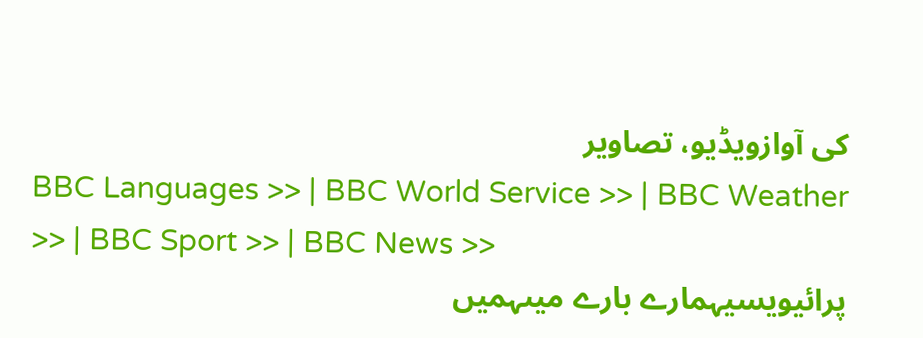کی آوازویڈیو، تصاویر
BBC Languages >> | BBC World Service >> | BBC Weather >> | BBC Sport >> | BBC News >>
پرائیویسیہمارے بارے میںہمیں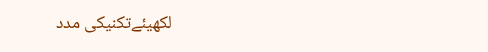لکھیئےتکنیکی مدد